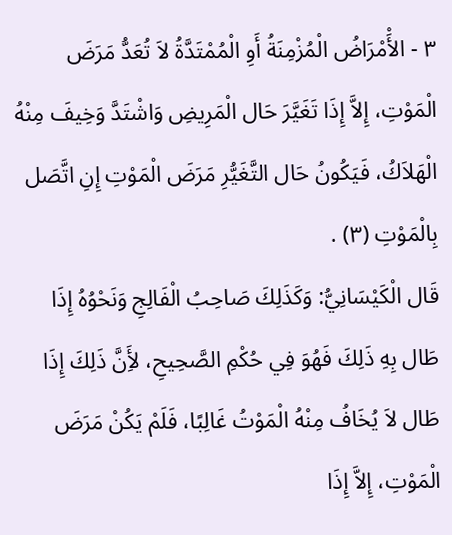٣ - الأَْمْرَاضُ الْمُزْمِنَةُ أَوِ الْمُمْتَدَّةُ لاَ تُعَدُّ مَرَضَ الْمَوْتِ، إِلاَّ إِذَا تَغَيَّرَ حَال الْمَرِيضِ وَاشْتَدَّ وَخِيفَ مِنْهُ الْهَلاَكُ، فَيَكُونُ حَال التَّغَيُّرِ مَرَضَ الْمَوْتِ إِنِ اتَّصَل بِالْمَوْتِ (٣) .
قَال الْكَيْسَانِيُّ: وَكَذَلِكَ صَاحِبُ الْفَالِجِ وَنَحْوُهُ إِذَا طَال بِهِ ذَلِكَ فَهُوَ فِي حُكْمِ الصَّحِيحِ، لأَِنَّ ذَلِكَ إِذَا طَال لاَ يُخَافُ مِنْهُ الْمَوْتُ غَالِبًا، فَلَمْ يَكُنْ مَرَضَ الْمَوْتِ، إِلاَّ إِذَا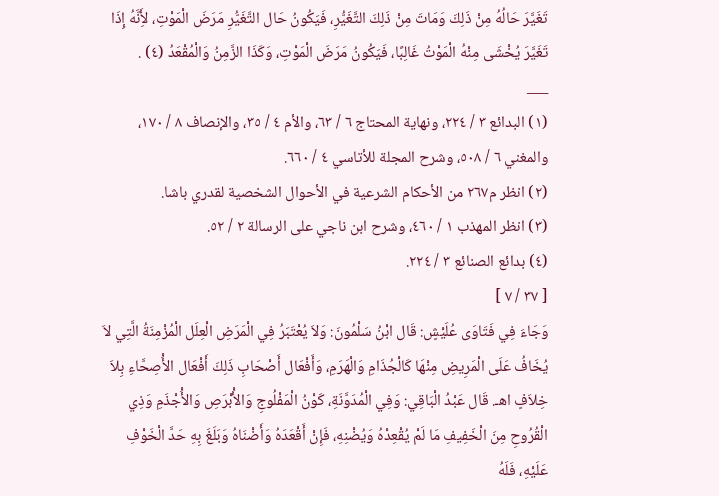تَغَيَّرَ حَالُهُ مِنْ ذَلِكَ وَمَاتَ مِنْ ذَلِكَ التَّغَيُّرِ، فَيَكُونُ حَال التَّغَيُّرِ مَرَضَ الْمَوْتِ، لأَِنَّهُ إِذَا تَغَيَّرَ يُخْشَى مِنْهُ الْمَوْتُ غَالِبًا، فَيَكُونُ مَرَضَ الْمَوْتِ، وَكَذَا الزَّمِنُ وَالْمُقْعَدُ (٤) .
___
(١) البدائع ٣ / ٢٢٤، ونهاية المحتاج ٦ / ٦٣، والأم ٤ / ٣٥، والإنصاف ٨ / ١٧٠، والمغني ٦ / ٥٠٨، وشرح المجلة للأتاسي ٤ / ٦٦٠.
(٢) انظر م٢٦٧ من الأحكام الشرعية في الأحوال الشخصية لقدري باشا.
(٣) انظر المهذب ١ / ٤٦٠، وشرح ابن ناجي على الرسالة ٢ / ٥٢.
(٤) بدائع الصنائع ٣ / ٢٢٤.
[ ٣٧ / ٧ ]
وَجَاءَ فِي فَتَاوَى عُلَيْشٍ: قَال ابْنُ سَلْمُونَ: وَلاَ يُعْتَبَرُ فِي الْمَرَضِ الْعِلَل الْمُزْمِنَةُ الَّتِي لاَ يُخَافُ عَلَى الْمَرِيضِ مِنْهَا كَالْجُذَامِ وَالْهَرَمِ، وَأَفْعَال أَصْحَابِ ذَلِكَ أَفْعَال الأَْصِحَّاءِ بِلاَ خِلاَفٍ اهـ. قَال عَبْدُ الْبَاقِي: وَفِي الْمُدَوَّنَةِ، كَوْنُ الْمَفْلُوجِ وَالأَْبْرَصِ وَالأَْجْذَمِ وَذِي الْقُرُوحِ مِنَ الْخَفِيفِ مَا لَمْ يُقْعِدْهُ وَيُضْنِهِ، فَإِنْ أَقْعَدَهُ وَأَضْنَاهُ وَبَلَغَ بِهِ حَدَّ الْخَوْفِ عَلَيْهِ، فَلَهُ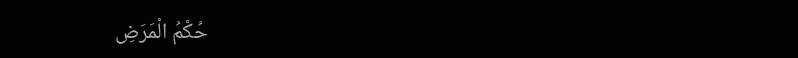حُكْمُ الْمَرَضِ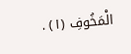الْمَخُوفِ (١) .